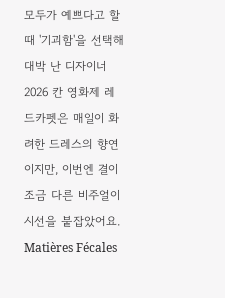모두가 예쁘다고 할 때 '기괴함'을 선택해 대박 난 디자이너 2026 칸 영화제 레드카펫은 매일이 화려한 드레스의 향연이지만, 이번엔 결이 조금 다른 비주얼이 시선을 붙잡았어요. Matières Fécales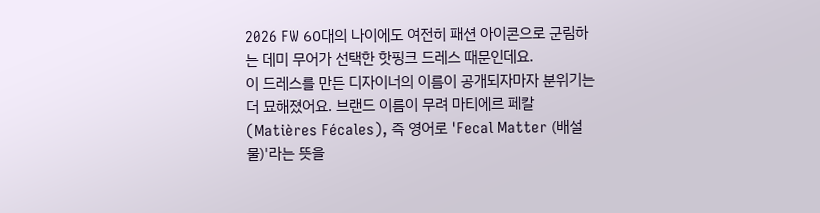2026 FW 60대의 나이에도 여전히 패션 아이콘으로 군림하는 데미 무어가 선택한 핫핑크 드레스 때문인데요.
이 드레스를 만든 디자이너의 이름이 공개되자마자 분위기는 더 묘해졌어요. 브랜드 이름이 무려 마티에르 페칼 (Matières Fécales), 즉 영어로 'Fecal Matter (배설물)'라는 뜻을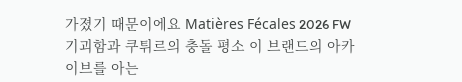가졌기 때문이에요 Matières Fécales 2026 FW 기괴함과 쿠튀르의 충돌 평소 이 브랜드의 아카이브를 아는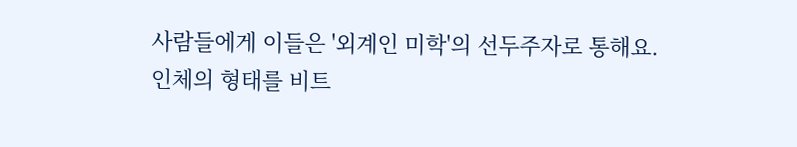사람들에게 이들은 '외계인 미학'의 선두주자로 통해요.
인체의 형태를 비트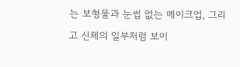는 보형물과 눈썹 없는 메이크업, 그리고 신체의 일부처럼 보이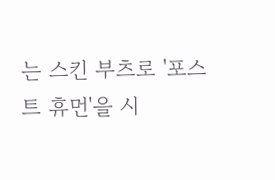는 스킨 부츠로 '포스트 휴먼'을 시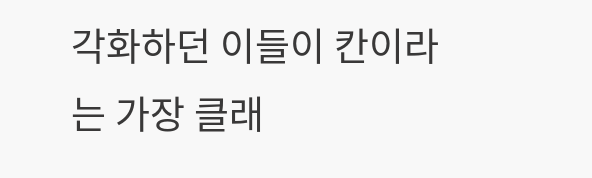각화하던 이들이 칸이라는 가장 클래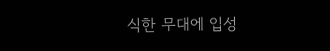식한 무대에 입성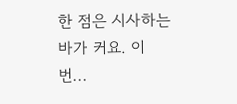한 점은 시사하는 바가 커요. 이번...